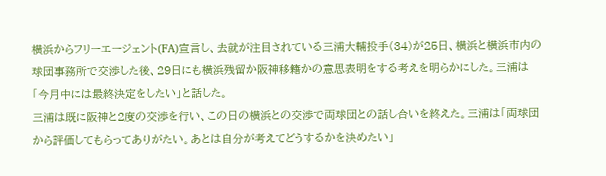横浜からフリーエージェント(FA)宣言し、去就が注目されている三浦大輔投手(34)が25日、横浜と横浜市内の球団事務所で交渉した後、29日にも横浜残留か阪神移籍かの意思表明をする考えを明らかにした。三浦は「今月中には最終決定をしたい」と話した。
三浦は既に阪神と2度の交渉を行い、この日の横浜との交渉で両球団との話し合いを終えた。三浦は「両球団から評価してもらってありがたい。あとは自分が考えてどうするかを決めたい」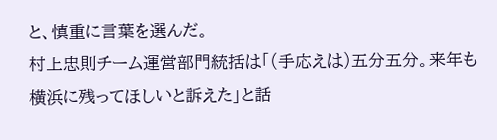と、慎重に言葉を選んだ。
村上忠則チーム運営部門統括は「(手応えは)五分五分。来年も横浜に残ってほしいと訴えた」と話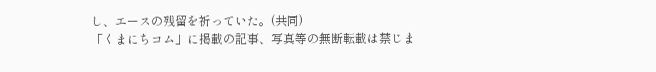し、エースの残留を祈っていた。(共同)
「くまにちコム」に掲載の記事、写真等の無断転載は禁じま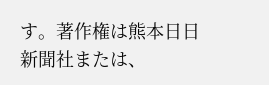す。著作権は熊本日日新聞社または、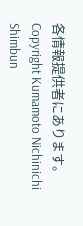各情報提供者にあります。
Copyright Kumamoto Nichinichi Shimbun